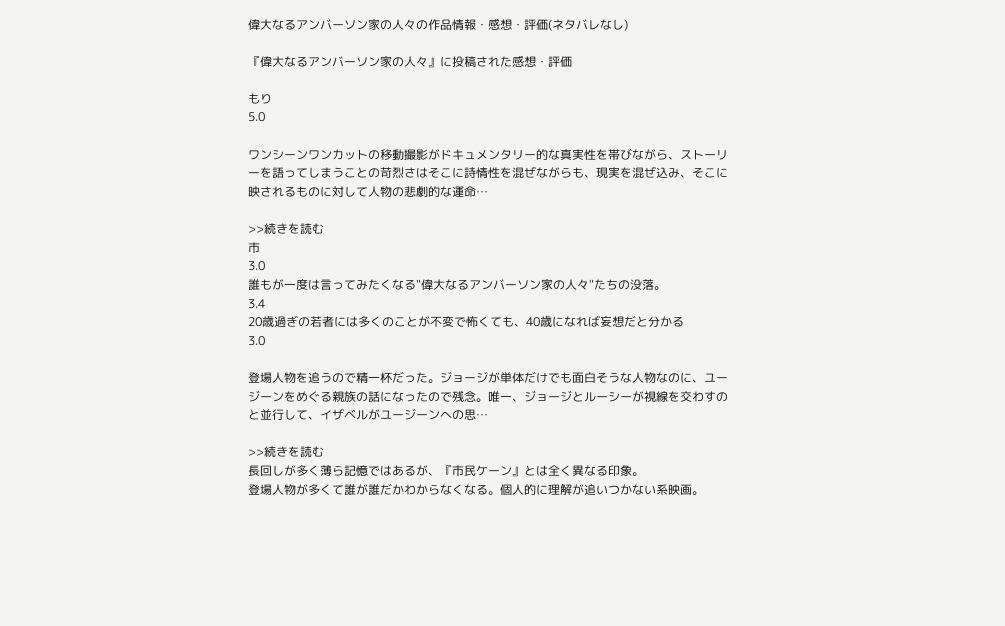偉大なるアンバーソン家の人々の作品情報・感想・評価(ネタバレなし)

『偉大なるアンバーソン家の人々』に投稿された感想・評価

もり
5.0

ワンシーンワンカットの移動撮影がドキュメンタリー的な真実性を帯びながら、ストーリーを語ってしまうことの苛烈さはそこに詩情性を混ぜながらも、現実を混ぜ込み、そこに映されるものに対して人物の悲劇的な運命…

>>続きを読む
市
3.0
誰もが一度は言ってみたくなる"偉大なるアンバーソン家の人々"たちの没落。
3.4
20歳過ぎの若者には多くのことが不変で怖くても、40歳になれば妄想だと分かる
3.0

登場人物を追うので精一杯だった。ジョージが単体だけでも面白そうな人物なのに、ユージーンをめぐる親族の話になったので残念。唯一、ジョージとルーシーが視線を交わすのと並行して、イザベルがユージーンへの思…

>>続きを読む
長回しが多く薄ら記憶ではあるが、『市民ケーン』とは全く異なる印象。
登場人物が多くて誰が誰だかわからなくなる。個人的に理解が追いつかない系映画。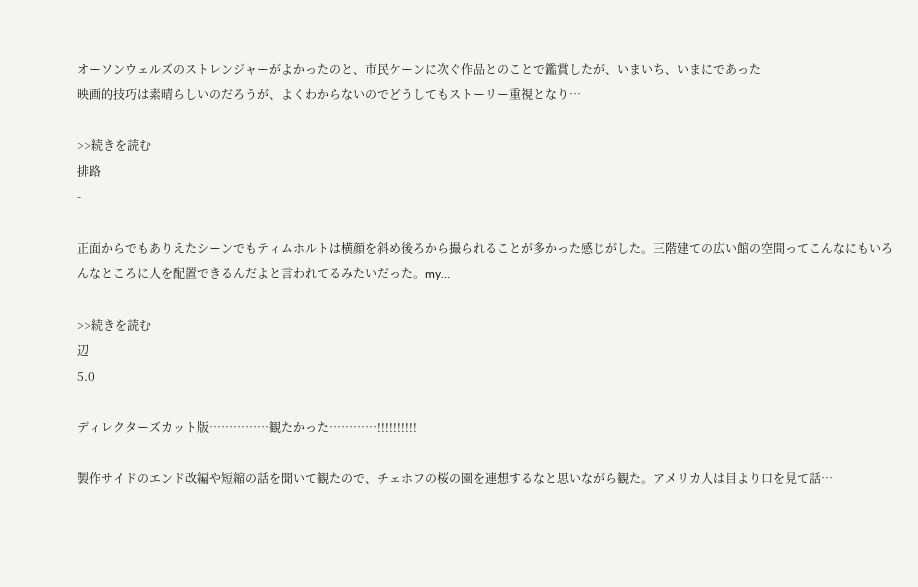オーソンウェルズのストレンジャーがよかったのと、市民ケーンに次ぐ作品とのことで鑑賞したが、いまいち、いまにであった
映画的技巧は素晴らしいのだろうが、よくわからないのでどうしてもストーリー重視となり…

>>続きを読む
排路
-

正面からでもありえたシーンでもティムホルトは横顔を斜め後ろから撮られることが多かった感じがした。三階建ての広い館の空間ってこんなにもいろんなところに人を配置できるんだよと言われてるみたいだった。my…

>>続きを読む
辺
5.0

ディレクターズカット版……………観たかった…………!!!!!!!!!!

製作サイドのエンド改編や短縮の話を聞いて観たので、チェホフの桜の園を連想するなと思いながら観た。アメリカ人は目より口を見て話…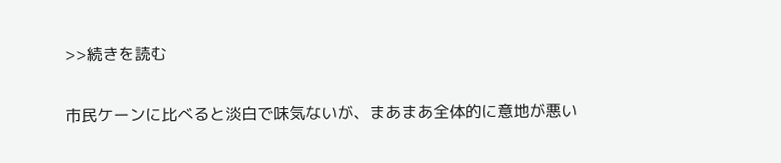>>続きを読む

市民ケーンに比べると淡白で味気ないが、まあまあ全体的に意地が悪い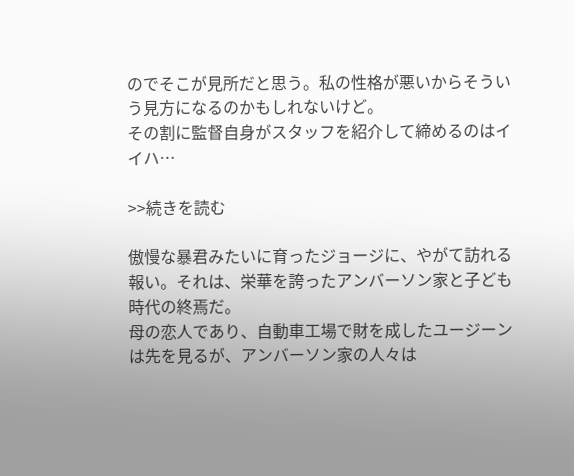のでそこが見所だと思う。私の性格が悪いからそういう見方になるのかもしれないけど。
その割に監督自身がスタッフを紹介して締めるのはイイハ…

>>続きを読む

傲慢な暴君みたいに育ったジョージに、やがて訪れる報い。それは、栄華を誇ったアンバーソン家と子ども時代の終焉だ。
母の恋人であり、自動車工場で財を成したユージーンは先を見るが、アンバーソン家の人々は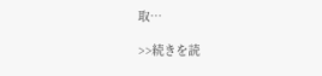取…

>>続きを読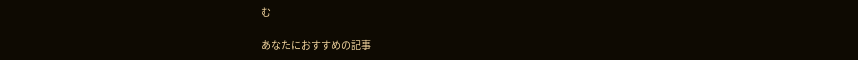む

あなたにおすすめの記事